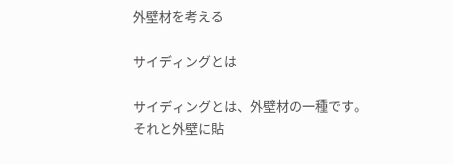外壁材を考える

サイディングとは

サイディングとは、外壁材の一種です。
それと外壁に貼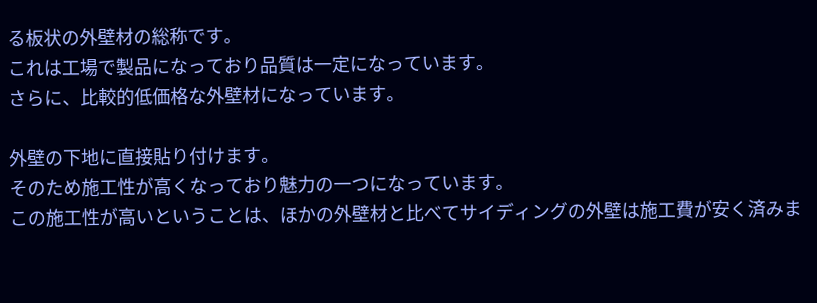る板状の外壁材の総称です。
これは工場で製品になっており品質は一定になっています。
さらに、比較的低価格な外壁材になっています。

外壁の下地に直接貼り付けます。
そのため施工性が高くなっており魅力の一つになっています。
この施工性が高いということは、ほかの外壁材と比べてサイディングの外壁は施工費が安く済みま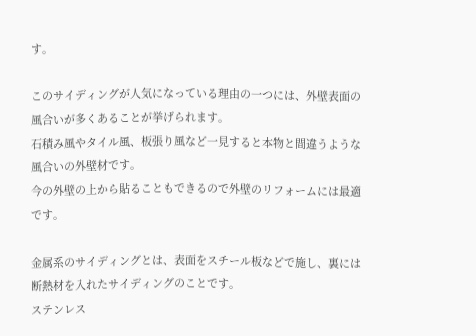す。

このサイディングが人気になっている理由の一つには、外壁表面の風合いが多くあることが挙げられます。
石積み風やタイル風、板張り風など一見すると本物と間違うような風合いの外壁材です。
今の外壁の上から貼ることもできるので外壁のリフォームには最適です。

金属系のサイディングとは、表面をスチール板などで施し、裏には断熱材を入れたサイディングのことです。
ステンレス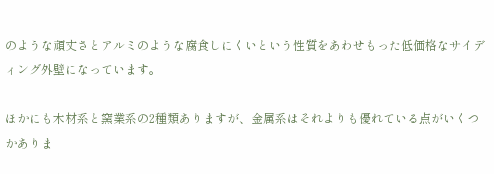のような頑丈さとアルミのような腐食しにくいという性質をあわせもった低価格なサイディング外壁になっています。

ほかにも木材系と窯業系の2種類ありますが、金属系はそれよりも優れている点がいくつかありま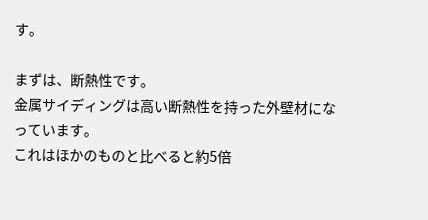す。

まずは、断熱性です。
金属サイディングは高い断熱性を持った外壁材になっています。
これはほかのものと比べると約5倍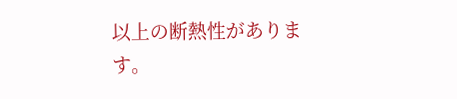以上の断熱性があります。